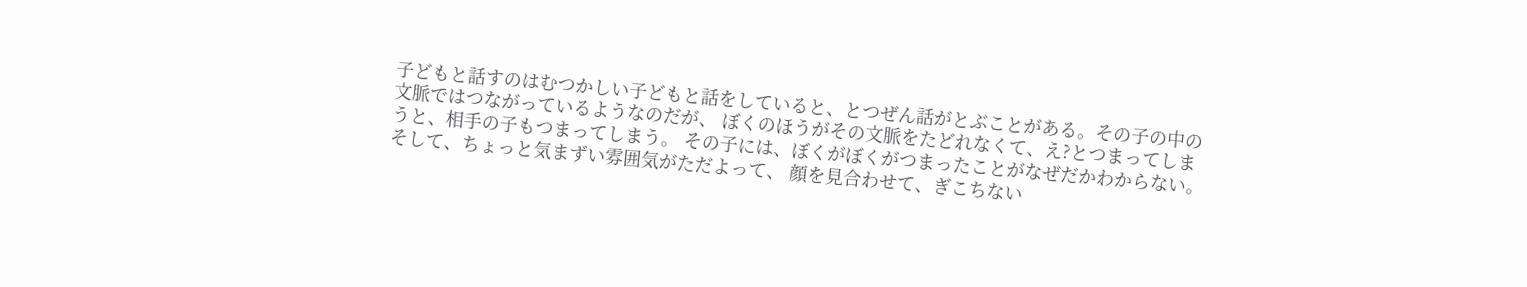子どもと話すのはむつかしい子どもと話をしていると、とつぜん話がとぶことがある。その子の中の文脈ではつながっているようなのだが、 ぼくのほうがその文脈をたどれなくて、え?とつまってしまうと、相手の子もつまってしまう。 その子には、ぼくがぼくがつまったことがなぜだかわからない。そして、ちょっと気まずい雰囲気がただよって、 顔を見合わせて、ぎこちない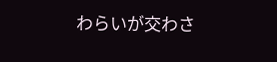わらいが交わさ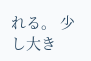れる。 少し大き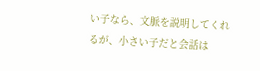い子なら、文脈を説明してくれるが、小さい子だと会話は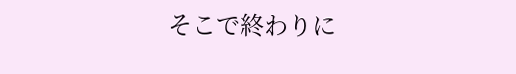そこで終わりに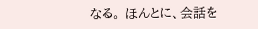なる。 ほんとに、会話を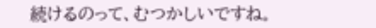続けるのって、むつかしいですね。